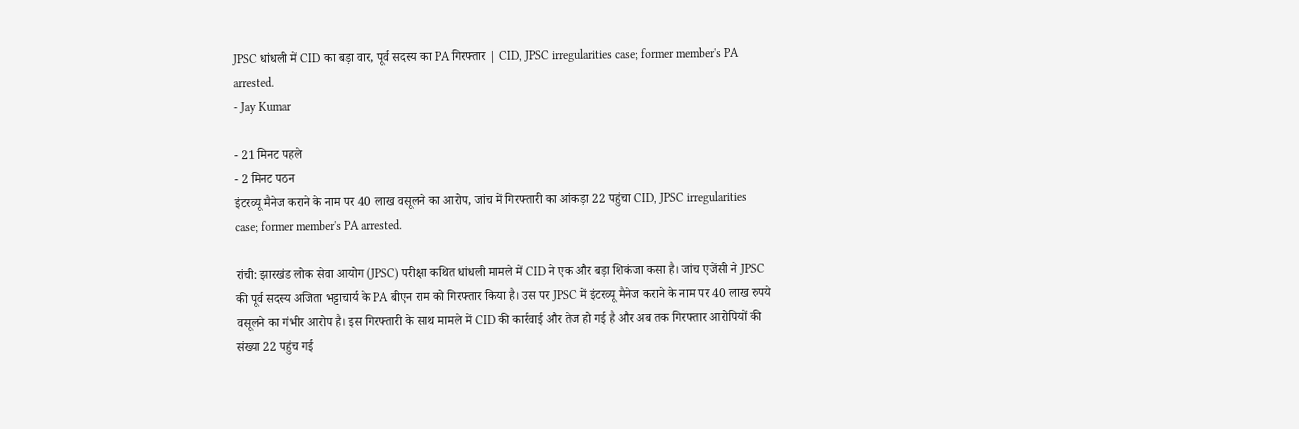JPSC धांधली में CID का बड़ा वार, पूर्व सदस्य का PA गिरफ्तार | CID, JPSC irregularities case; former member's PA arrested.
- Jay Kumar

- 21 मिनट पहले
- 2 मिनट पठन
इंटरव्यू मैनेज कराने के नाम पर 40 लाख वसूलने का आरोप, जांच में गिरफ्तारी का आंकड़ा 22 पहुंचा CID, JPSC irregularities case; former member's PA arrested.

रांची: झारखंड लोक सेवा आयोग (JPSC) परीक्षा कथित धांधली मामले में CID ने एक और बड़ा शिकंजा कसा है। जांच एजेंसी ने JPSC की पूर्व सदस्य अजिता भट्टाचार्य के PA बीएन राम को गिरफ्तार किया है। उस पर JPSC में इंटरव्यू मैनेज कराने के नाम पर 40 लाख रुपये वसूलने का गंभीर आरोप है। इस गिरफ्तारी के साथ मामले में CID की कार्रवाई और तेज हो गई है और अब तक गिरफ्तार आरोपियों की संख्या 22 पहुंच गई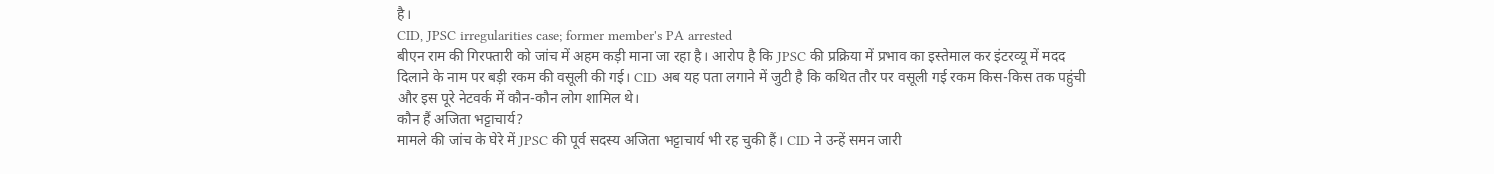है।
CID, JPSC irregularities case; former member's PA arrested
बीएन राम की गिरफ्तारी को जांच में अहम कड़ी माना जा रहा है। आरोप है कि JPSC की प्रक्रिया में प्रभाव का इस्तेमाल कर इंटरव्यू में मदद दिलाने के नाम पर बड़ी रकम की वसूली की गई। CID अब यह पता लगाने में जुटी है कि कथित तौर पर वसूली गई रकम किस-किस तक पहुंची और इस पूरे नेटवर्क में कौन-कौन लोग शामिल थे।
कौन हैं अजिता भट्टाचार्य?
मामले की जांच के घेरे में JPSC की पूर्व सदस्य अजिता भट्टाचार्य भी रह चुकी हैं। CID ने उन्हें समन जारी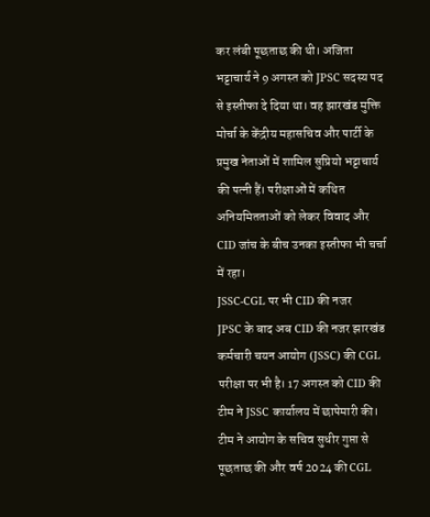कर लंबी पूछताछ की थी। अजिता भट्टाचार्य ने 9 अगस्त को JPSC सदस्य पद से इस्तीफा दे दिया था। वह झारखंड मुक्ति मोर्चा के केंद्रीय महासचिव और पार्टी के प्रमुख नेताओं में शामिल सुप्रियो भट्टाचार्य की पत्नी हैं। परीक्षाओं में कथित अनियमितताओं को लेकर विवाद और CID जांच के बीच उनका इस्तीफा भी चर्चा में रहा।
JSSC-CGL पर भी CID की नजर
JPSC के बाद अब CID की नजर झारखंड कर्मचारी चयन आयोग (JSSC) की CGL परीक्षा पर भी है। 17 अगस्त को CID की टीम ने JSSC कार्यालय में छापेमारी की। टीम ने आयोग के सचिव सुधीर गुप्ता से पूछताछ की और वर्ष 2024 की CGL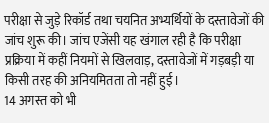परीक्षा से जुड़े रिकॉर्ड तथा चयनित अभ्यर्थियों के दस्तावेजों की जांच शुरू की। जांच एजेंसी यह खंगाल रही है कि परीक्षा प्रक्रिया में कहीं नियमों से खिलवाड़, दस्तावेजों में गड़बड़ी या किसी तरह की अनियमितता तो नहीं हुई।
14 अगस्त को भी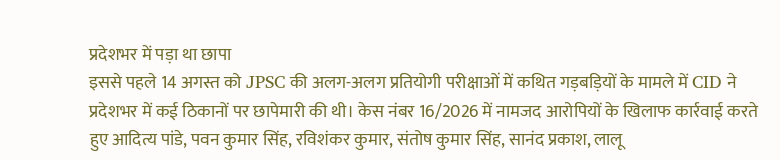प्रदेशभर में पड़ा था छापा
इससे पहले 14 अगस्त को JPSC की अलग-अलग प्रतियोगी परीक्षाओं में कथित गड़बड़ियों के मामले में CID ने प्रदेशभर में कई ठिकानों पर छापेमारी की थी। केस नंबर 16/2026 में नामजद आरोपियों के खिलाफ कार्रवाई करते हुए आदित्य पांडे, पवन कुमार सिंह, रविशंकर कुमार, संतोष कुमार सिंह, सानंद प्रकाश, लालू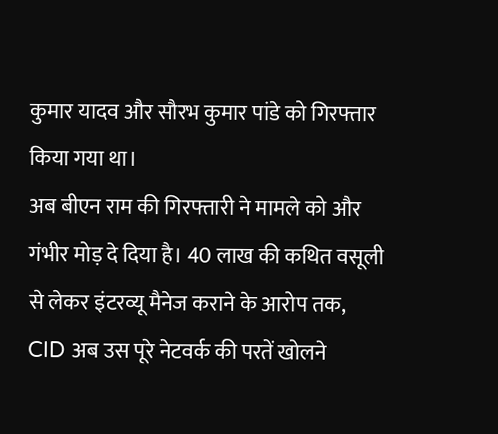कुमार यादव और सौरभ कुमार पांडे को गिरफ्तार किया गया था।
अब बीएन राम की गिरफ्तारी ने मामले को और गंभीर मोड़ दे दिया है। 40 लाख की कथित वसूली से लेकर इंटरव्यू मैनेज कराने के आरोप तक, CID अब उस पूरे नेटवर्क की परतें खोलने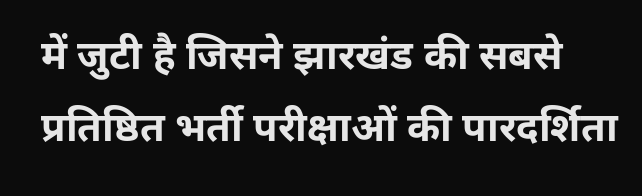में जुटी है जिसने झारखंड की सबसे प्रतिष्ठित भर्ती परीक्षाओं की पारदर्शिता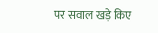पर सवाल खड़े किए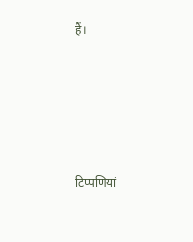हैं।





टिप्पणियां